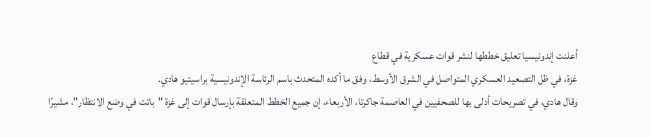أعلنت إندونيسيا تعليق خططها لنشر قوات عسكرية في قطاع
غزة، في ظل التصعيد العسكري المتواصل في الشرق الأوسط، وفق ما أكده المتحدث باسم الرئاسة الإندونيسية براسيتيو هادي.
وقال هادي، في تصريحات أدلى بها للصحفيين في العاصمة جاكرتا، الأربعاء، إن جميع الخطط المتعلقة بإرسال قوات إلى غزة "باتت في وضع الانتظار"، مشيرًا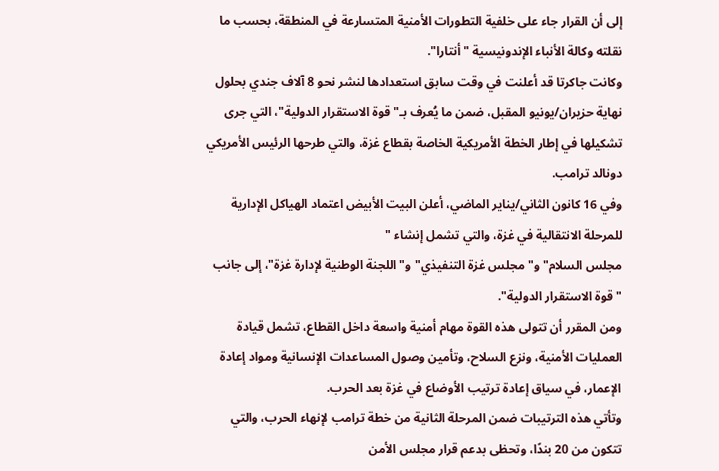إلى أن القرار جاء على خلفية التطورات الأمنية المتسارعة في المنطقة، بحسب ما نقلته وكالة الأنباء الإندونيسية "أنتارا".
وكانت جاكرتا قد أعلنت في وقت سابق استعدادها لنشر نحو 8 آلاف جندي بحلول نهاية حزيران/يونيو المقبل، ضمن ما يُعرف بـ"قوة الاستقرار الدولية"، التي جرى تشكيلها في إطار الخطة الأمريكية الخاصة بقطاع غزة، والتي طرحها الرئيس الأمريكي دونالد ترامب.
وفي 16 كانون الثاني/يناير الماضي، أعلن البيت الأبيض اعتماد الهياكل الإدارية للمرحلة الانتقالية في غزة، والتي تشمل إنشاء "
مجلس السلام" و"مجلس غزة التنفيذي" و"اللجنة الوطنية لإدارة غزة"، إلى جانب "قوة الاستقرار الدولية".
ومن المقرر أن تتولى هذه القوة مهام أمنية واسعة داخل القطاع، تشمل قيادة العمليات الأمنية، ونزع السلاح، وتأمين وصول المساعدات الإنسانية ومواد إعادة الإعمار، في سياق إعادة ترتيب الأوضاع في غزة بعد الحرب.
وتأتي هذه الترتيبات ضمن المرحلة الثانية من خطة ترامب لإنهاء الحرب، والتي تتكون من 20 بندًا، وتحظى بدعم قرار مجلس الأمن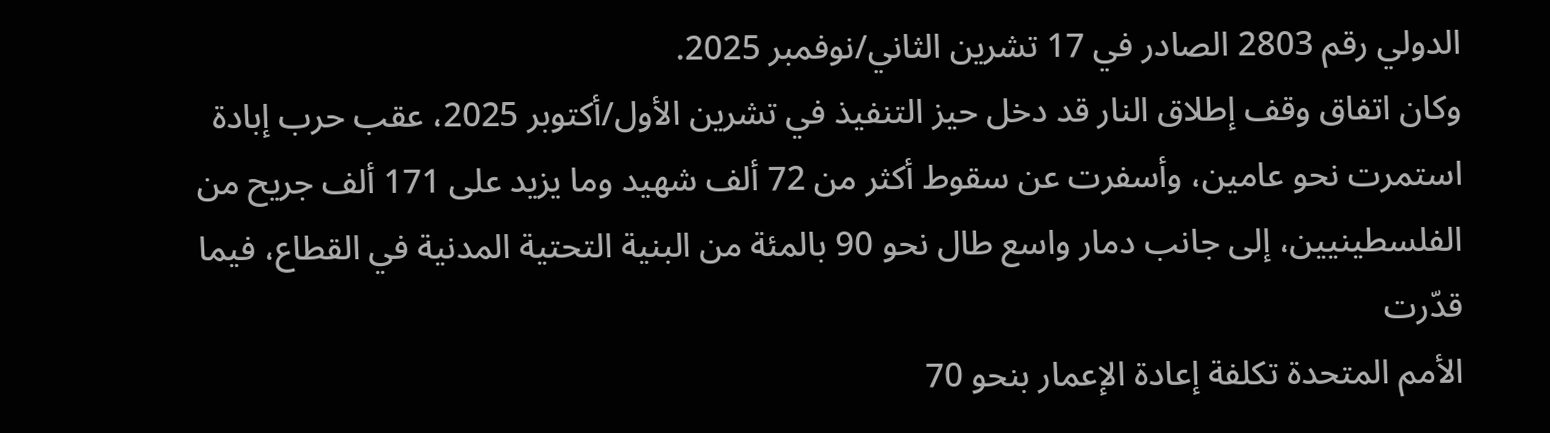الدولي رقم 2803 الصادر في 17 تشرين الثاني/نوفمبر 2025.
وكان اتفاق وقف إطلاق النار قد دخل حيز التنفيذ في تشرين الأول/أكتوبر 2025، عقب حرب إبادة استمرت نحو عامين، وأسفرت عن سقوط أكثر من 72 ألف شهيد وما يزيد على 171 ألف جريح من الفلسطينيين، إلى جانب دمار واسع طال نحو 90 بالمئة من البنية التحتية المدنية في القطاع، فيما قدّرت
الأمم المتحدة تكلفة إعادة الإعمار بنحو 70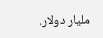مليار دولار.